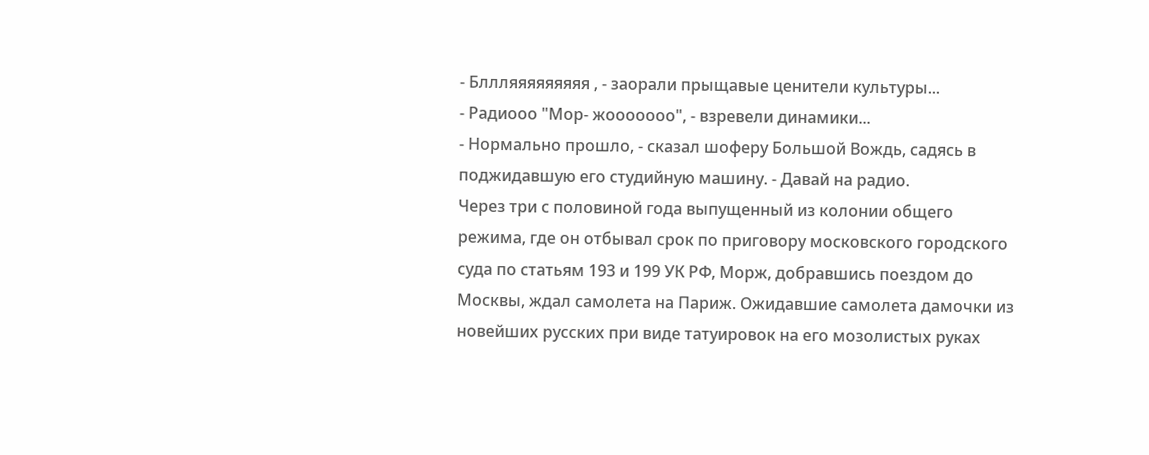- Бллляяяяяяяяя , - заорали прыщавые ценители культуры...
- Радиооо "Мор- жооооооо", - взревели динамики...
- Нормально прошло, - сказал шоферу Большой Вождь, садясь в поджидавшую его студийную машину. - Давай на радио.
Через три с половиной года выпущенный из колонии общего режима, где он отбывал срок по приговору московского городского суда по статьям 193 и 199 УК РФ, Морж, добравшись поездом до Москвы, ждал самолета на Париж. Ожидавшие самолета дамочки из новейших русских при виде татуировок на его мозолистых руках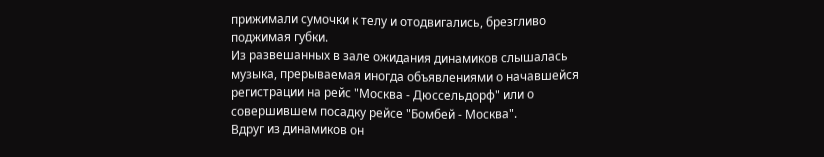прижимали сумочки к телу и отодвигались, брезгливо поджимая губки.
Из развешанных в зале ожидания динамиков слышалась музыка, прерываемая иногда объявлениями о начавшейся регистрации на рейс "Москва - Дюссельдорф" или о совершившем посадку рейсе "Бомбей - Москва".
Вдруг из динамиков он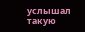услышал такую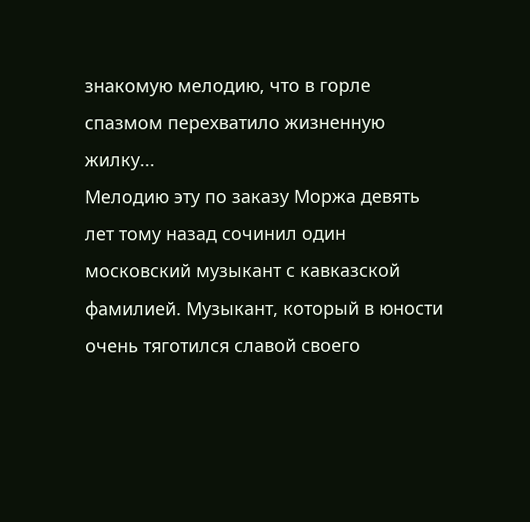знакомую мелодию, что в горле спазмом перехватило жизненную жилку...
Мелодию эту по заказу Моржа девять лет тому назад сочинил один московский музыкант с кавказской фамилией. Музыкант, который в юности очень тяготился славой своего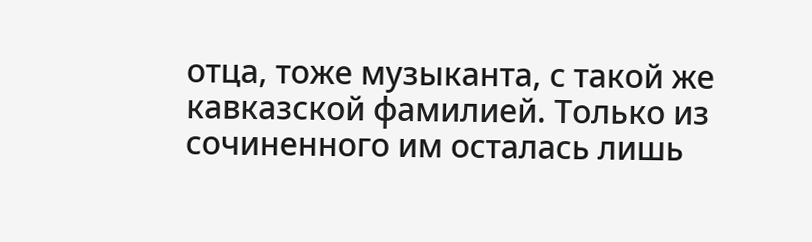отца, тоже музыканта, с такой же кавказской фамилией. Только из сочиненного им осталась лишь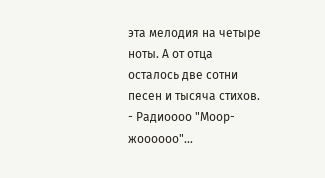эта мелодия на четыре ноты. А от отца осталось две сотни песен и тысяча стихов.
- Радиоооо "Моор-жоооооо"...